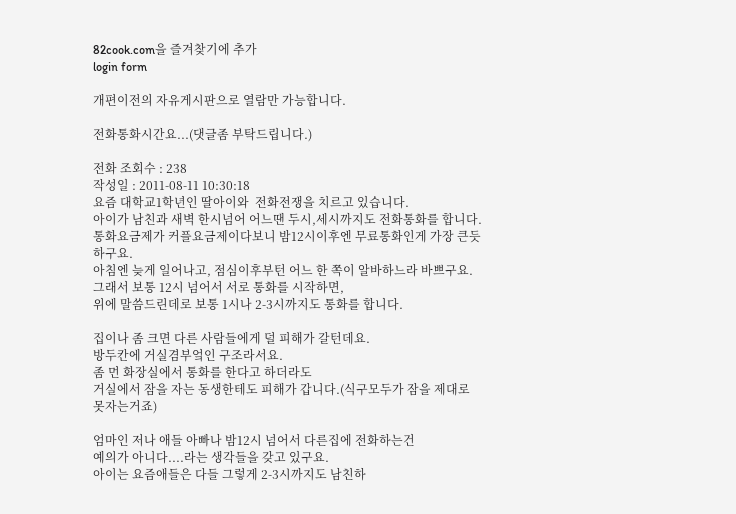82cook.com을 즐겨찾기에 추가
login form

개편이전의 자유게시판으로 열람만 가능합니다.

전화통화시간요...(댓글좀 부탁드립니다.)

전화 조회수 : 238
작성일 : 2011-08-11 10:30:18
요즘 대학교1학년인 딸아이와  전화전쟁을 치르고 있습니다.
아이가 남친과 새벽 한시넘어 어느땐 두시,세시까지도 전화통화를 합니다.
통화요금제가 커플요금제이다보니 밤12시이후엔 무료통화인게 가장 큰듯하구요.
아침엔 늦게 일어나고, 점심이후부턴 어느 한 쪽이 알바하느라 바쁘구요.
그래서 보통 12시 넘어서 서로 통화를 시작하면,
위에 말씀드린데로 보통 1시나 2-3시까지도 통화를 합니다.

집이나 좀 크면 다른 사람들에게 덜 피해가 갈턴데요.
방두칸에 거실겸부엌인 구조라서요.
좀 먼 화장실에서 통화를 한다고 하더라도
거실에서 잠을 자는 동생한테도 피해가 갑니다.(식구모두가 잠을 제대로 못자는거죠)

엄마인 저나 애들 아빠나 밤12시 넘어서 다른집에 전화하는건
예의가 아니다....라는 생각들을 갖고 있구요.
아이는 요즘애들은 다들 그렇게 2-3시까지도 남친하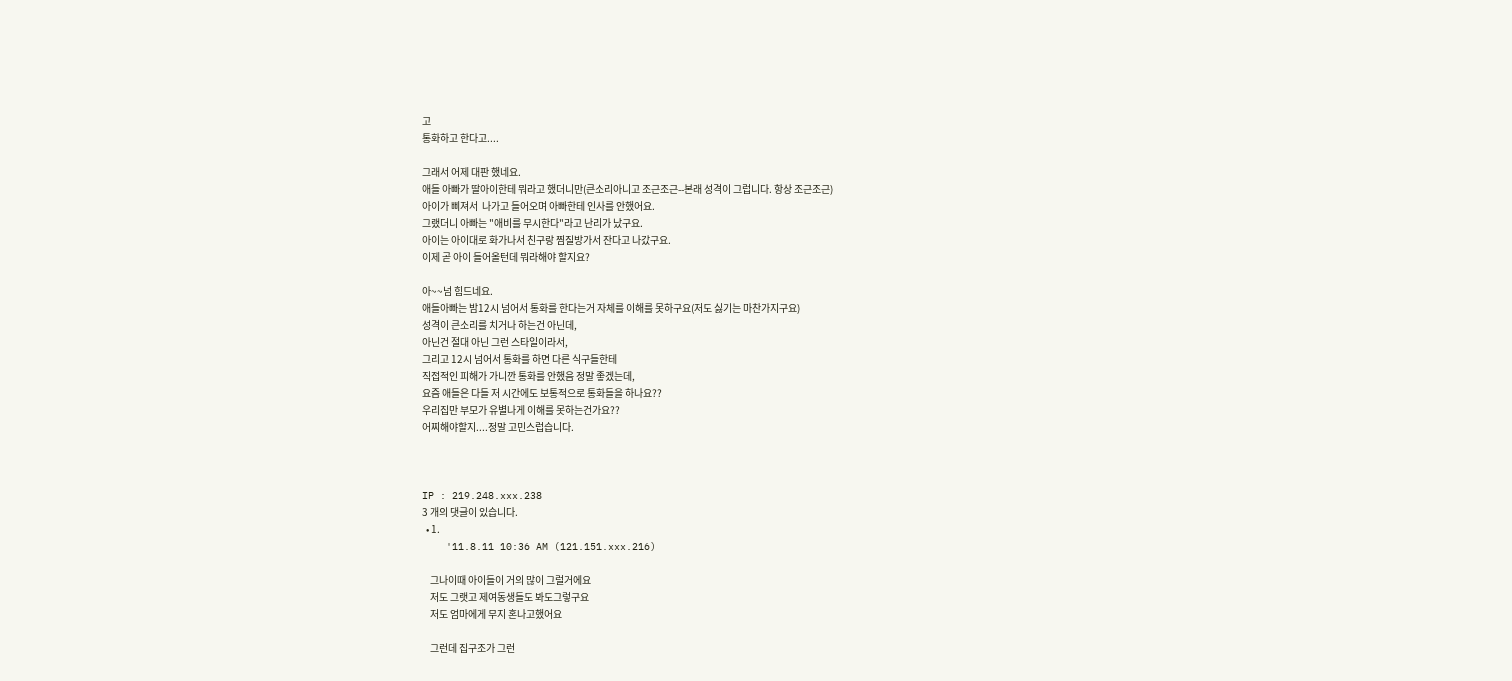고
통화하고 한다고....

그래서 어제 대판 했네요.
애들 아빠가 딸아이한테 뭐라고 했더니만(큰소리아니고 조근조근--본래 성격이 그럽니다. 항상 조근조근)
아이가 삐져서  나가고 들어오며 아빠한테 인사를 안했어요.
그랬더니 아빠는 "애비를 무시한다"라고 난리가 났구요.
아이는 아이대로 화가나서 친구랑 찜질방가서 잔다고 나갔구요.
이제 곧 아이 들어올턴데 뭐라해야 할지요?

아~~넘 힘드네요.
애들아빠는 밤12시 넘어서 통화를 한다는거 자체를 이해를 못하구요(저도 싫기는 마찬가지구요)
성격이 큰소리를 치거나 하는건 아닌데,
아닌건 절대 아닌 그런 스타일이라서,
그리고 12시 넘어서 통화를 하면 다른 식구들한테
직접적인 피해가 가니깐 통화를 안했음 정말 좋겠는데,
요즘 애들은 다들 저 시간에도 보통적으로 통화들을 하나요??
우리집만 부모가 유별나게 이해를 못하는건가요??
어찌해야할지....정말 고민스럽습니다.



IP : 219.248.xxx.238
3 개의 댓글이 있습니다.
  • 1.
    '11.8.11 10:36 AM (121.151.xxx.216)

    그나이때 아이들이 거의 많이 그럴거에요
    저도 그랫고 제여동생들도 봐도그렇구요
    저도 엄마에게 무지 혼나고했어요

    그런데 집구조가 그런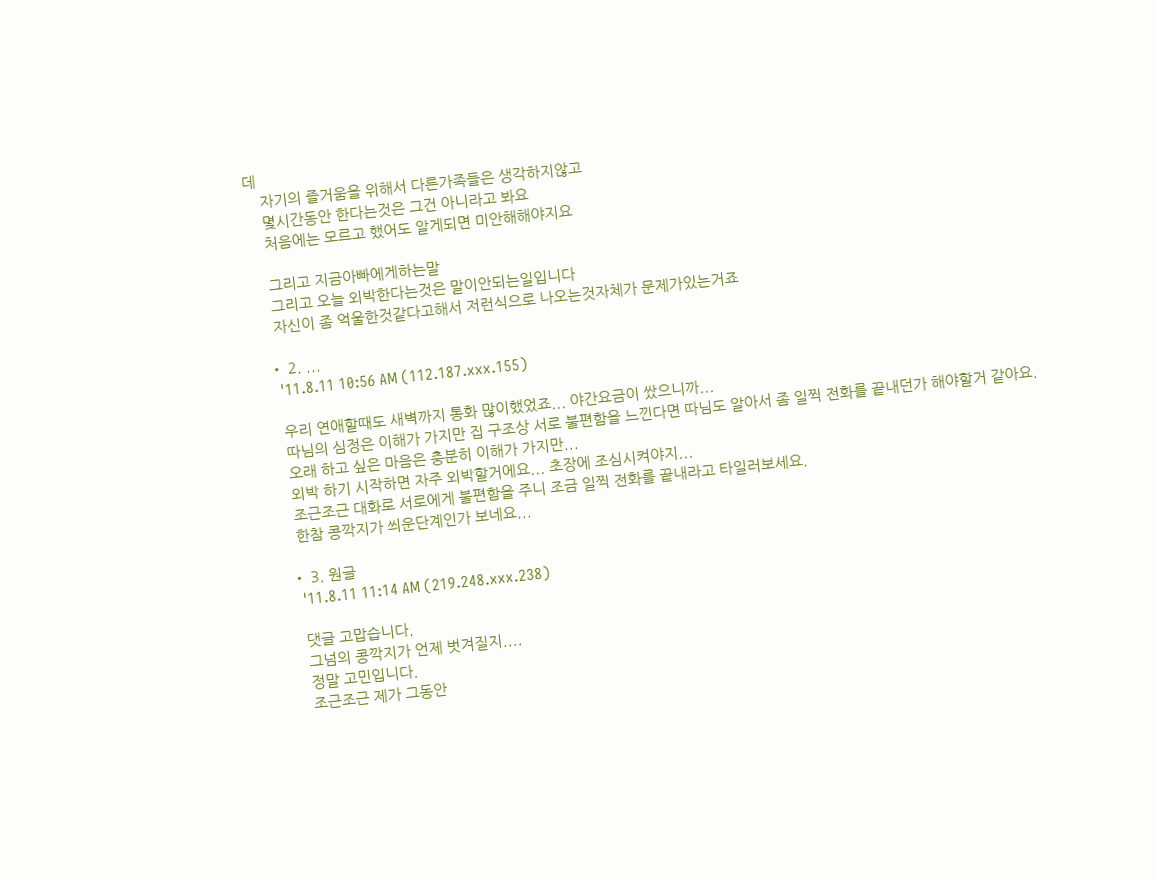데
    자기의 즐거움을 위해서 다른가족들은 생각하지않고
    몇시간동안 한다는것은 그건 아니라고 봐요
    처음에는 모르고 했어도 알게되면 미안해해야지요

    그리고 지금아빠에게하는말
    그리고 오늘 외박한다는것은 말이안되는일입니다
    자신이 좀 억울한것같다고해서 저런식으로 나오는것자체가 문제가있는거죠

  • 2. ...
    '11.8.11 10:56 AM (112.187.xxx.155)

    우리 연애할때도 새벽까지 통화 많이했었죠... 야간요금이 쌌으니까...
    따님의 심정은 이해가 가지만 집 구조상 서로 불편함을 느낀다면 따님도 알아서 좀 일찍 전화를 끝내던가 해야할거 같아요.
    오래 하고 싶은 마음은 충분히 이해가 가지만...
    외박 하기 시작하면 자주 외박할거에요... 초장에 조심시켜야지...
    조근조근 대화로 서로에게 불편함을 주니 조금 일찍 전화를 끝내라고 타일러보세요.
    한참 콩깍지가 씌운단계인가 보네요...

  • 3. 원글
    '11.8.11 11:14 AM (219.248.xxx.238)

    댓글 고맙습니다.
    그넘의 콩깍지가 언제 벗겨질지....
    정말 고민입니다.
    조근조근 제가 그동안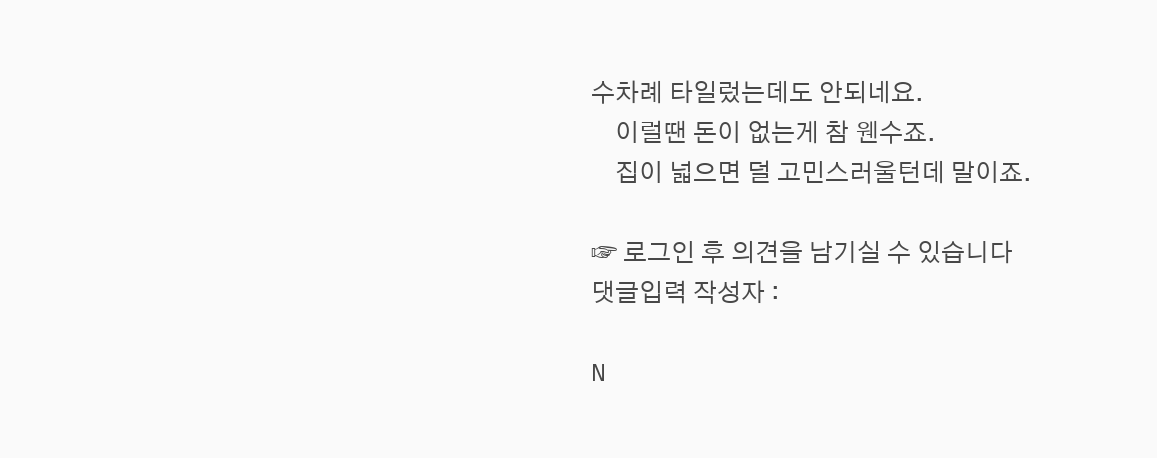수차례 타일렀는데도 안되네요.
    이럴땐 돈이 없는게 참 웬수죠.
    집이 넓으면 덜 고민스러울턴데 말이죠.

☞ 로그인 후 의견을 남기실 수 있습니다
댓글입력 작성자 :

N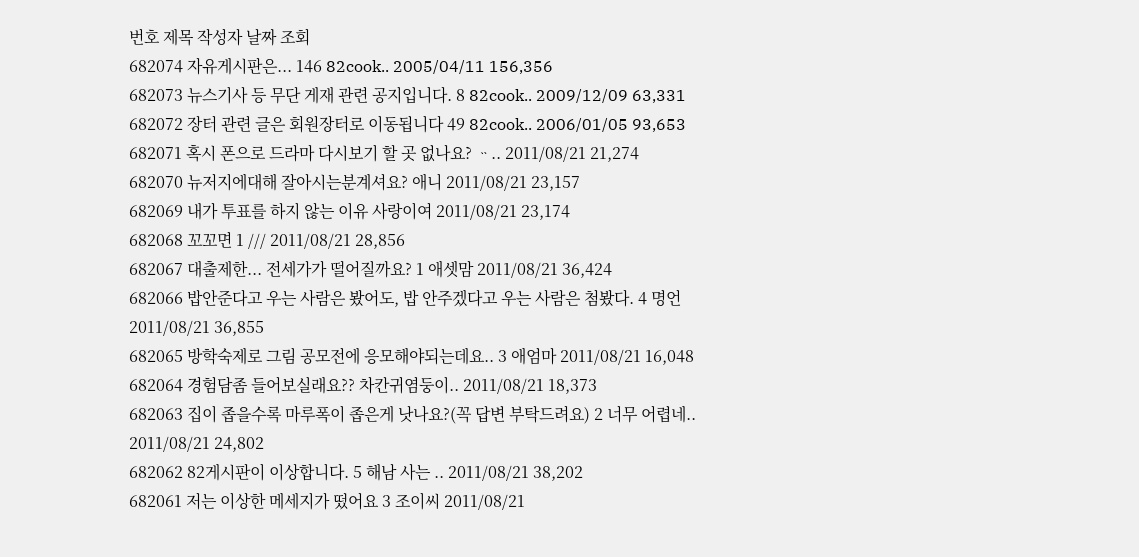번호 제목 작성자 날짜 조회
682074 자유게시판은... 146 82cook.. 2005/04/11 156,356
682073 뉴스기사 등 무단 게재 관련 공지입니다. 8 82cook.. 2009/12/09 63,331
682072 장터 관련 글은 회원장터로 이동됩니다 49 82cook.. 2006/01/05 93,653
682071 혹시 폰으로 드라마 다시보기 할 곳 없나요? ᆢ.. 2011/08/21 21,274
682070 뉴저지에대해 잘아시는분계셔요? 애니 2011/08/21 23,157
682069 내가 투표를 하지 않는 이유 사랑이여 2011/08/21 23,174
682068 꼬꼬면 1 /// 2011/08/21 28,856
682067 대출제한... 전세가가 떨어질까요? 1 애셋맘 2011/08/21 36,424
682066 밥안준다고 우는 사람은 봤어도, 밥 안주겠다고 우는 사람은 첨봤다. 4 명언 2011/08/21 36,855
682065 방학숙제로 그림 공모전에 응모해야되는데요.. 3 애엄마 2011/08/21 16,048
682064 경험담좀 들어보실래요?? 차칸귀염둥이.. 2011/08/21 18,373
682063 집이 좁을수록 마루폭이 좁은게 낫나요?(꼭 답변 부탁드려요) 2 너무 어렵네.. 2011/08/21 24,802
682062 82게시판이 이상합니다. 5 해남 사는 .. 2011/08/21 38,202
682061 저는 이상한 메세지가 떴어요 3 조이씨 2011/08/21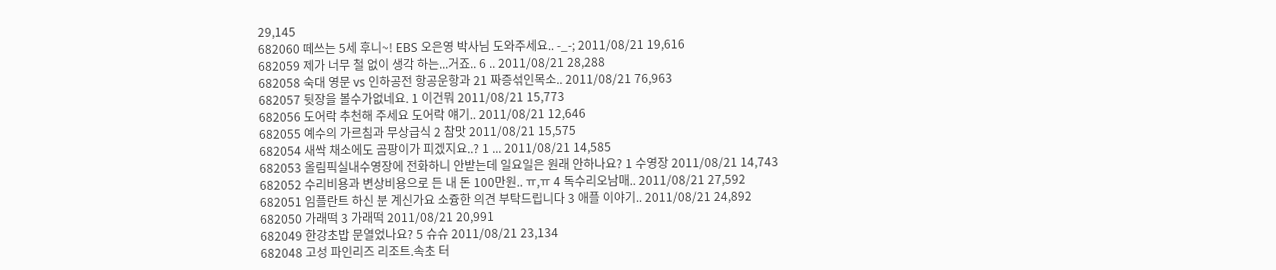29,145
682060 떼쓰는 5세 후니~! EBS 오은영 박사님 도와주세요.. -_-; 2011/08/21 19,616
682059 제가 너무 철 없이 생각 하는...거죠.. 6 .. 2011/08/21 28,288
682058 숙대 영문 vs 인하공전 항공운항과 21 짜증섞인목소.. 2011/08/21 76,963
682057 뒷장을 볼수가없네요. 1 이건뭐 2011/08/21 15,773
682056 도어락 추천해 주세요 도어락 얘기.. 2011/08/21 12,646
682055 예수의 가르침과 무상급식 2 참맛 2011/08/21 15,575
682054 새싹 채소에도 곰팡이가 피겠지요..? 1 ... 2011/08/21 14,585
682053 올림픽실내수영장에 전화하니 안받는데 일요일은 원래 안하나요? 1 수영장 2011/08/21 14,743
682052 수리비용과 변상비용으로 든 내 돈 100만원.. ㅠ,ㅠ 4 독수리오남매.. 2011/08/21 27,592
682051 임플란트 하신 분 계신가요 소즁한 의견 부탁드립니다 3 애플 이야기.. 2011/08/21 24,892
682050 가래떡 3 가래떡 2011/08/21 20,991
682049 한강초밥 문열었나요? 5 슈슈 2011/08/21 23,134
682048 고성 파인리즈 리조트.속초 터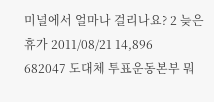미널에서 얼마나 걸리나요? 2 늦은휴가 2011/08/21 14,896
682047 도대체 투표운동본부 뭐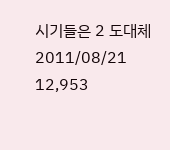시기들은 2 도대체 2011/08/21 12,953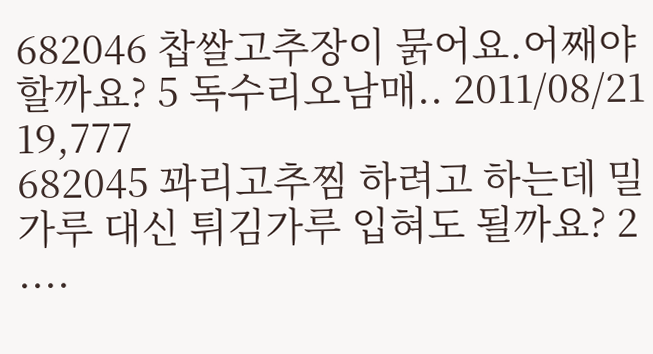682046 찹쌀고추장이 묽어요.어째야할까요? 5 독수리오남매.. 2011/08/21 19,777
682045 꽈리고추찜 하려고 하는데 밀가루 대신 튀김가루 입혀도 될까요? 2 ....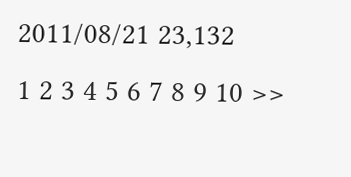2011/08/21 23,132
1 2 3 4 5 6 7 8 9 10 >>